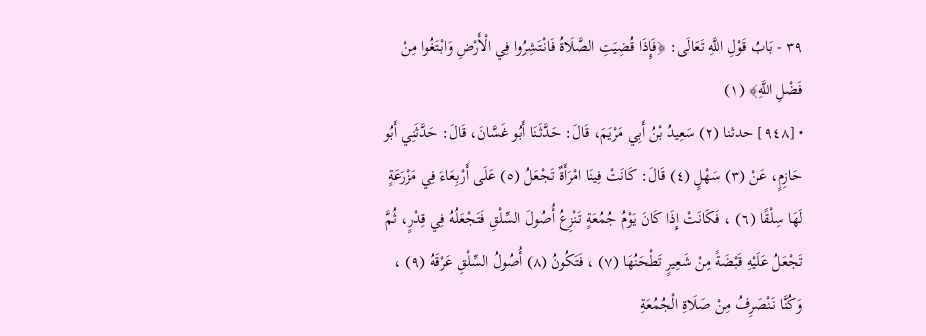٣٩ - بَابُ قَوْلِ اللَّهِ تَعَالَى: ﴿فَإِذَا قُضِيَتِ الصَّلَاةُ فَانْتَشِرُوا فِي الْأَرْضِ وَابْتَغُوا مِنْ فَضْلِ اللَّهِ﴾ (١)
• [٩٤٨] حدثنا (٢) سَعِيدُ بْنُ أَبِي مَرْيَمَ، قَالَ: حَدَّثَنَا أَبُو غَسَّانَ، قَالَ: حَدَّثَنِي أَبُو حَازِمٍ، عَنْ (٣) سَهْلٍ (٤) قَالَ: كَانَتْ فِينَا امْرَأَةٌ تَجْعَلُ (٥) عَلَى أَرْبِعَاءَ فِي مَزْرَعَةٍ لَهَا سِلْقًا (٦) ، فَكَانَتْ إِذَا كَانَ يَوْمُ جُمُعَةٍ تَنْزِعُ أُصُولَ السِّلْقِ فَتَجْعَلُهُ فِي قِدْرٍ، ثُمَّ تَجْعَلُ عَلَيْهِ قَبْضَةً مِنْ شَعِيرٍ تَطْحَنُهَا (٧) ، فَتَكُونُ (٨) أُصُولُ السِّلْقِ عَرْقَهُ (٩) ، وَكُنَّا نَنْصَرِفُ مِنْ صَلَاةِ الْجُمُعَةِ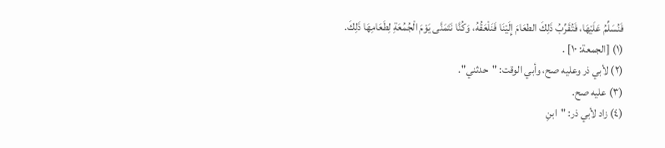فَنُسَلِّمُ عَلَيْهَا، فَتُقَرِّبُ ذَلِكَ الطعَامَ إِلَيْنَا فَنَلْعَقُهُ، وَكُنَّا نَتَمَنَّى يَوْمَ الْجُمُعَةِ لِطَعَامِهَا ذَلِكَ.
(١) [الجمعة: ١٠] .
(٢) لأبي ذر وعليه صح، وأبي الوقت: "حدثني".
(٣) عليه صح.
(٤) زاد لأبي ذر: "ابنِ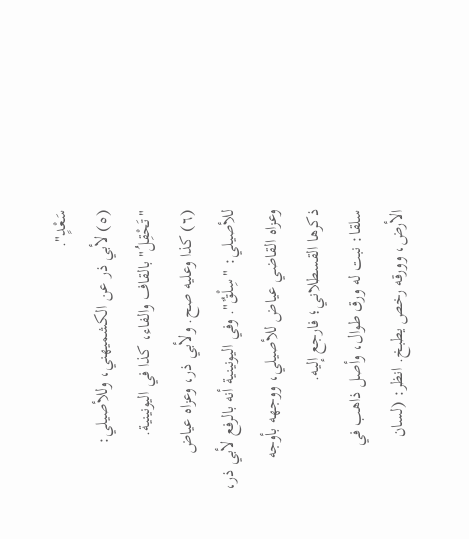سَعْدٍ".
(٥) لأبي ذر عن الكشميهني، وللأصيلي: "تَحْقِلُ" بالقاف والفاء، كذا في اليونينية.
(٦) كذا وعليه صح. ولأبي ذر، وعزاه عياض للأصيلي: "سِلْقٌ". وفي اليونينية أنه بالرفع لأبي ذر، وعزاه القاضي عياض للأصيلي، ووجهه بأوجه ذكرها القسطلاني؛ فارجع إليه.
سلقا: نبت له ورق طوال، وأصل ذاهب في الأرض، وورقه رخص يطبخ. انظر: (لسان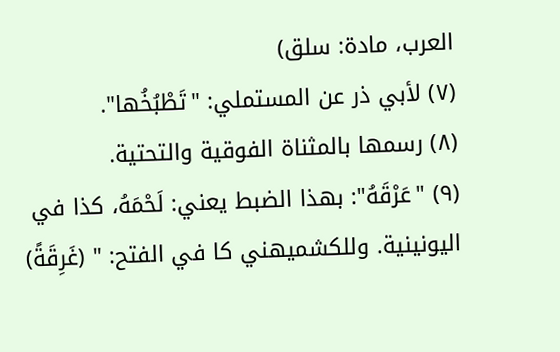العرب، مادة: سلق)
(٧) لأبي ذر عن المستملي: "تَطْبُخُها".
(٨) رسمها بالمثناة الفوقية والتحتية.
(٩) "عَرْقَهُ": بهذا الضبط يعني: لَحْمَهُ، كذا في اليونينية. وللكشميهني كا في الفتح: " (غَرِقَةً)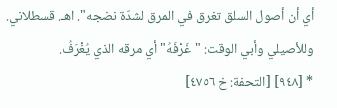أي أن أصول السلق تغرق في المرق لشدّة نضجه". اهـ. قسطلاني. وللأصيلي وأبي الوقت: "غَرْفَهُ" أي مرقه الذي يُغْرَفُ.
* [٩٤٨] [التحفة: خ ٤٧٥٦]